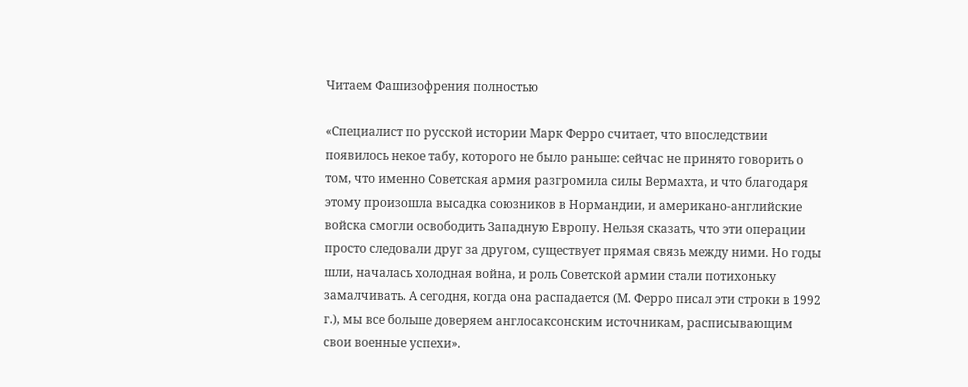Читаем Фашизофрения полностью

«Специалист по русской истории Марк Ферро считает, что впоследствии появилось некое табу, которого не было раньше: сейчас не принято говорить о том, что именно Советская армия разгромила силы Вермахта, и что благодаря этому произошла высадка союзников в Нормандии, и американо-английские войска смогли освободить Западную Европу. Нельзя сказать, что эти операции просто следовали друг за другом, существует прямая связь между ними. Но годы шли, началась холодная война, и роль Советской армии стали потихоньку замалчивать. А сегодня, когда она распадается (М. Ферро писал эти строки в 1992 г.), мы все больше доверяем англосаксонским источникам, расписывающим свои военные успехи».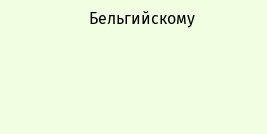Бельгийскому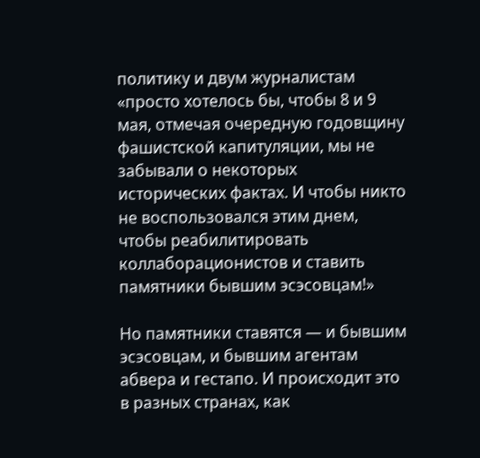политику и двум журналистам «просто хотелось бы, чтобы 8 и 9 мая, отмечая очередную годовщину фашистской капитуляции, мы не забывали о некоторых исторических фактах. И чтобы никто не воспользовался этим днем, чтобы реабилитировать коллаборационистов и ставить памятники бывшим эсэсовцам!»

Но памятники ставятся — и бывшим эсэсовцам, и бывшим агентам абвера и гестапо. И происходит это в разных странах, как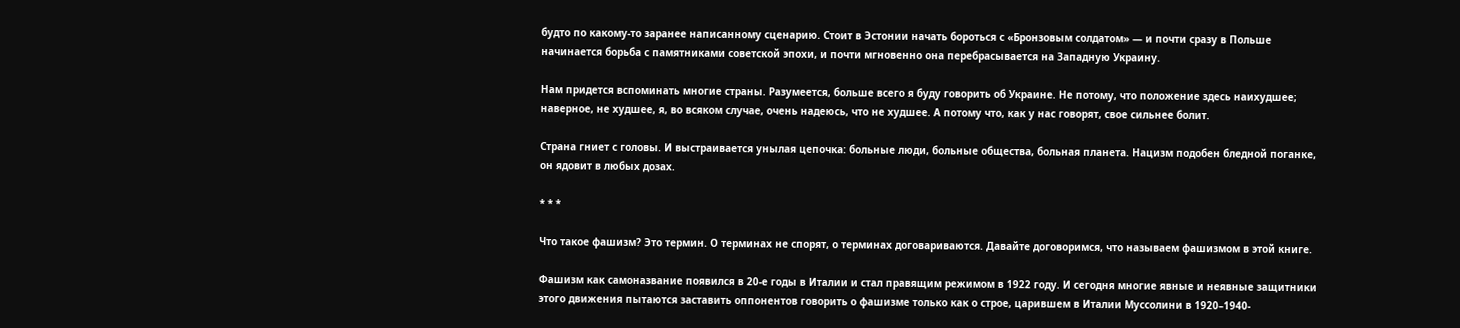будто по какому-то заранее написанному сценарию. Стоит в Эстонии начать бороться с «Бронзовым солдатом» — и почти сразу в Польше начинается борьба с памятниками советской эпохи, и почти мгновенно она перебрасывается на Западную Украину.

Нам придется вспоминать многие страны. Разумеется, больше всего я буду говорить об Украине. Не потому, что положение здесь наихудшее; наверное, не худшее, я, во всяком случае, очень надеюсь, что не худшее. А потому что, как у нас говорят, свое сильнее болит.

Страна гниет с головы. И выстраивается унылая цепочка: больные люди, больные общества, больная планета. Нацизм подобен бледной поганке, он ядовит в любых дозах.

* * *

Что такое фашизм? Это термин. О терминах не спорят, о терминах договариваются. Давайте договоримся, что называем фашизмом в этой книге.

Фашизм как самоназвание появился в 20-е годы в Италии и стал правящим режимом в 1922 году. И сегодня многие явные и неявные защитники этого движения пытаются заставить оппонентов говорить о фашизме только как о строе, царившем в Италии Муссолини в 1920–1940-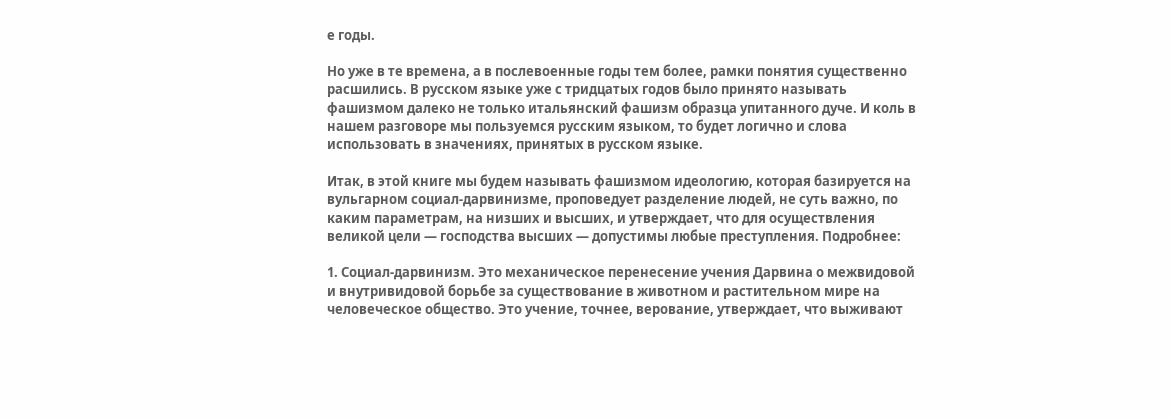е годы.

Но уже в те времена, а в послевоенные годы тем более, рамки понятия существенно расшились. В русском языке уже с тридцатых годов было принято называть фашизмом далеко не только итальянский фашизм образца упитанного дуче. И коль в нашем разговоре мы пользуемся русским языком, то будет логично и слова использовать в значениях, принятых в русском языке.

Итак, в этой книге мы будем называть фашизмом идеологию, которая базируется на вульгарном социал-дарвинизме, проповедует разделение людей, не суть важно, по каким параметрам, на низших и высших, и утверждает, что для осуществления великой цели — господства высших — допустимы любые преступления. Подробнее:

1. Социал-дарвинизм. Это механическое перенесение учения Дарвина о межвидовой и внутривидовой борьбе за существование в животном и растительном мире на человеческое общество. Это учение, точнее, верование, утверждает, что выживают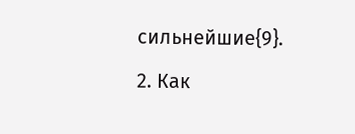сильнейшие{9}.

2. Как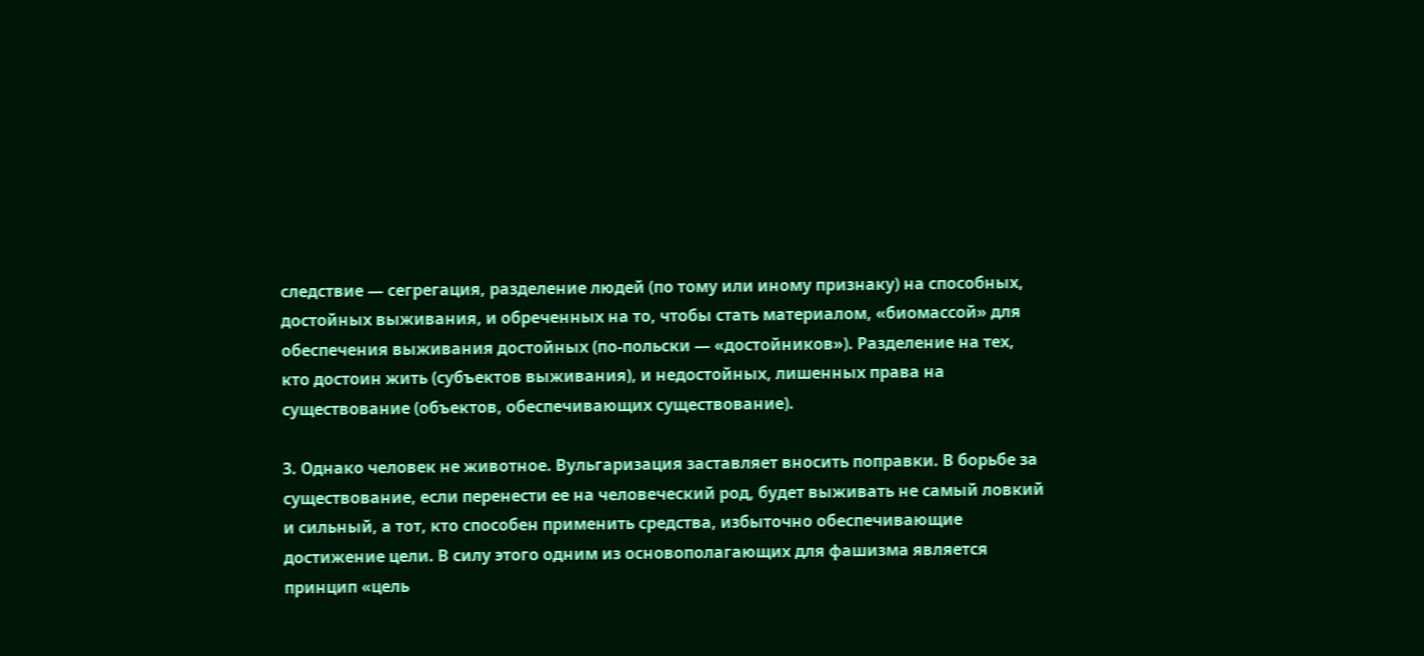следствие — сегрегация, разделение людей (по тому или иному признаку) на способных, достойных выживания, и обреченных на то, чтобы стать материалом, «биомассой» для обеспечения выживания достойных (по-польски — «достойников»). Разделение на тех, кто достоин жить (субъектов выживания), и недостойных, лишенных права на существование (объектов, обеспечивающих существование).

3. Однако человек не животное. Вульгаризация заставляет вносить поправки. В борьбе за существование, если перенести ее на человеческий род, будет выживать не самый ловкий и сильный, а тот, кто способен применить средства, избыточно обеспечивающие достижение цели. В силу этого одним из основополагающих для фашизма является принцип «цель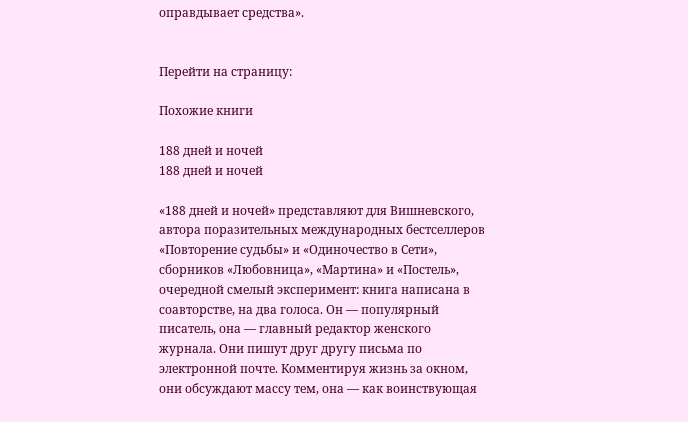оправдывает средства».


Перейти на страницу:

Похожие книги

188 дней и ночей
188 дней и ночей

«188 дней и ночей» представляют для Вишневского, автора поразительных международных бестселлеров «Повторение судьбы» и «Одиночество в Сети», сборников «Любовница», «Мартина» и «Постель», очередной смелый эксперимент: книга написана в соавторстве, на два голоса. Он — популярный писатель, она — главный редактор женского журнала. Они пишут друг другу письма по электронной почте. Комментируя жизнь за окном, они обсуждают массу тем, она — как воинствующая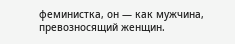феминистка, он — как мужчина, превозносящий женщин.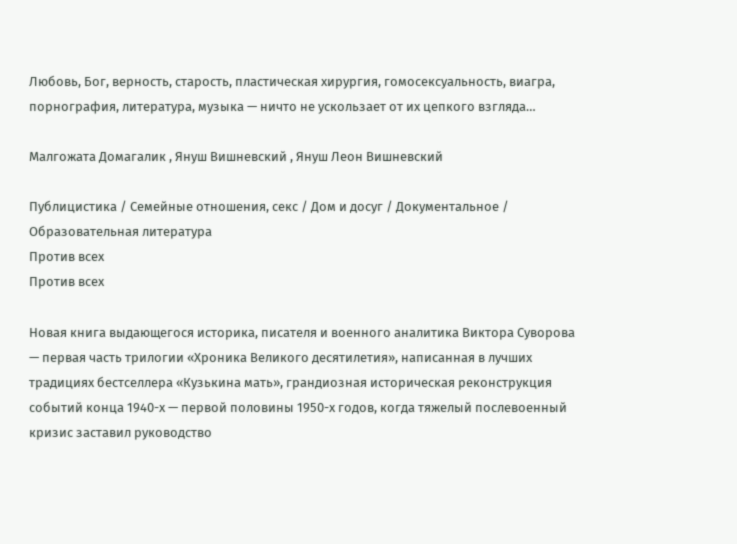Любовь, Бог, верность, старость, пластическая хирургия, гомосексуальность, виагра, порнография, литература, музыка — ничто не ускользает от их цепкого взгляда…

Малгожата Домагалик , Януш Вишневский , Януш Леон Вишневский

Публицистика / Семейные отношения, секс / Дом и досуг / Документальное / Образовательная литература
Против всех
Против всех

Новая книга выдающегося историка, писателя и военного аналитика Виктора Суворова — первая часть трилогии «Хроника Великого десятилетия», написанная в лучших традициях бестселлера «Кузькина мать», грандиозная историческая реконструкция событий конца 1940-х — первой половины 1950-х годов, когда тяжелый послевоенный кризис заставил руководство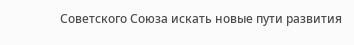Советского Союза искать новые пути развития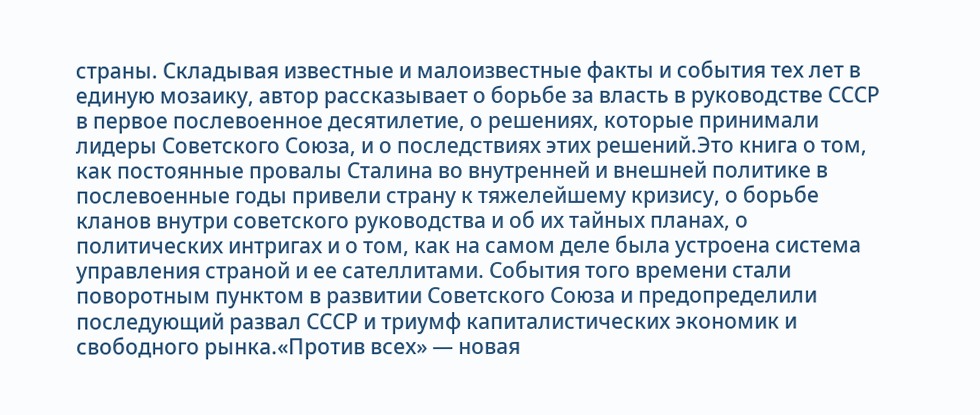страны. Складывая известные и малоизвестные факты и события тех лет в единую мозаику, автор рассказывает о борьбе за власть в руководстве СССР в первое послевоенное десятилетие, о решениях, которые принимали лидеры Советского Союза, и о последствиях этих решений.Это книга о том, как постоянные провалы Сталина во внутренней и внешней политике в послевоенные годы привели страну к тяжелейшему кризису, о борьбе кланов внутри советского руководства и об их тайных планах, о политических интригах и о том, как на самом деле была устроена система управления страной и ее сателлитами. События того времени стали поворотным пунктом в развитии Советского Союза и предопределили последующий развал СССР и триумф капиталистических экономик и свободного рынка.«Против всех» — новая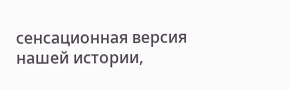сенсационная версия нашей истории,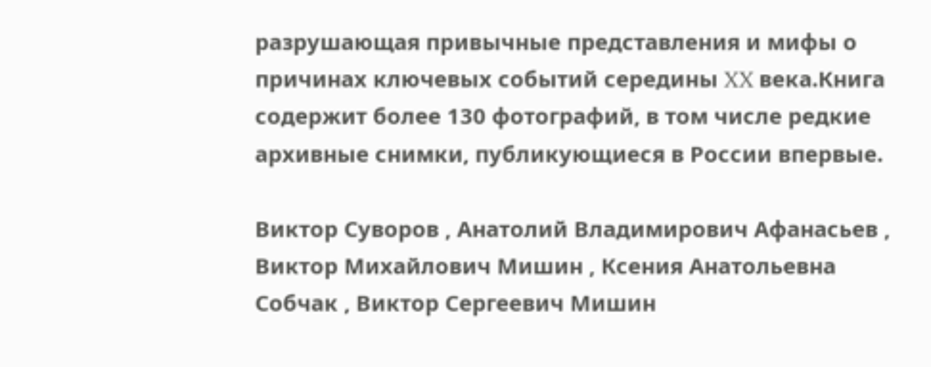разрушающая привычные представления и мифы о причинах ключевых событий середины XX века.Книга содержит более 130 фотографий, в том числе редкие архивные снимки, публикующиеся в России впервые.

Виктор Суворов , Анатолий Владимирович Афанасьев , Виктор Михайлович Мишин , Ксения Анатольевна Собчак , Виктор Сергеевич Мишин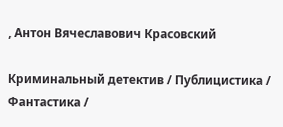, Антон Вячеславович Красовский

Криминальный детектив / Публицистика / Фантастика /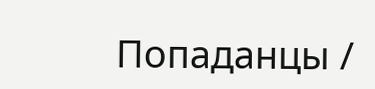Попаданцы /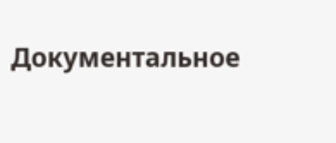Документальное